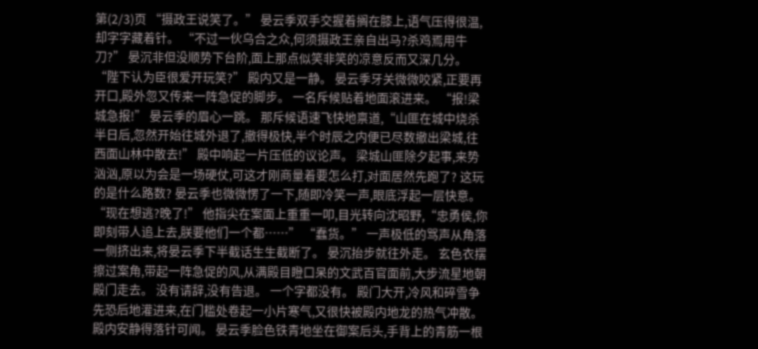第(2/3)页 “摄政王说笑了。” 晏云季双手交握着搁在膝上,语气压得很温,却字字藏着针。 “不过一伙乌合之众,何须摄政王亲自出马?杀鸡焉用牛刀?” 晏沉非但没顺势下台阶,面上那点似笑非笑的凉意反而又深几分。 “陛下认为臣很爱开玩笑?” 殿内又是一静。 晏云季牙关微微咬紧,正要再开口,殿外忽又传来一阵急促的脚步。 一名斥候贴着地面滚进来。 “报!梁城急报!” 晏云季的眉心一跳。 那斥候语速飞快地禀道,“山匪在城中烧杀半日后,忽然开始往城外退了,撤得极快,半个时辰之内便已尽数撤出梁城,往西面山林中散去!” 殿中响起一片压低的议论声。 梁城山匪除夕起事,来势汹汹,原以为会是一场硬仗,可这才刚商量着要怎么打,对面居然先跑了? 这玩的是什么路数? 晏云季也微微愣了一下,随即冷笑一声,眼底浮起一层快意。 “现在想逃?晚了!” 他指尖在案面上重重一叩,目光转向沈昭野,“忠勇侯,你即刻带人追上去,朕要他们一个都……” “蠢货。” 一声极低的骂声从角落一侧挤出来,将晏云季下半截话生生截断了。 晏沉抬步就往外走。 玄色衣摆擦过案角,带起一阵急促的风,从满殿目瞪口呆的文武百官面前,大步流星地朝殿门走去。 没有请辞,没有告退。 一个字都没有。 殿门大开,冷风和碎雪争先恐后地灌进来,在门槛处卷起一小片寒气,又很快被殿内地龙的热气冲散。 殿内安静得落针可闻。 晏云季脸色铁青地坐在御案后头,手背上的青筋一根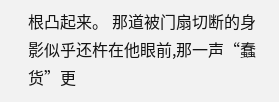根凸起来。 那道被门扇切断的身影似乎还杵在他眼前,那一声“蠢货”更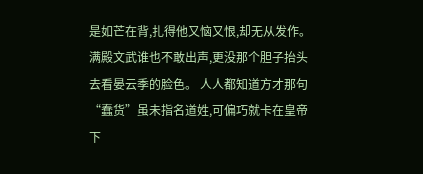是如芒在背,扎得他又恼又恨,却无从发作。 满殿文武谁也不敢出声,更没那个胆子抬头去看晏云季的脸色。 人人都知道方才那句“蠢货”虽未指名道姓,可偏巧就卡在皇帝下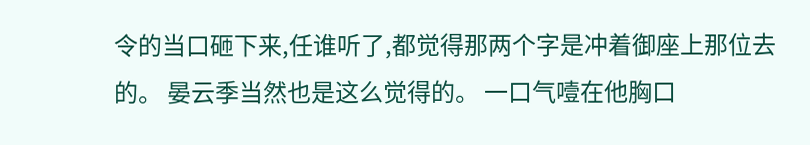令的当口砸下来,任谁听了,都觉得那两个字是冲着御座上那位去的。 晏云季当然也是这么觉得的。 一口气噎在他胸口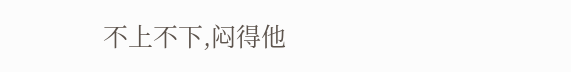不上不下,闷得他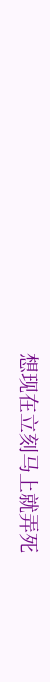想现在立刻马上就弄死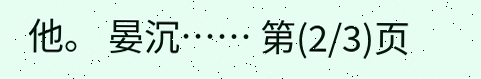他。 晏沉…… 第(2/3)页